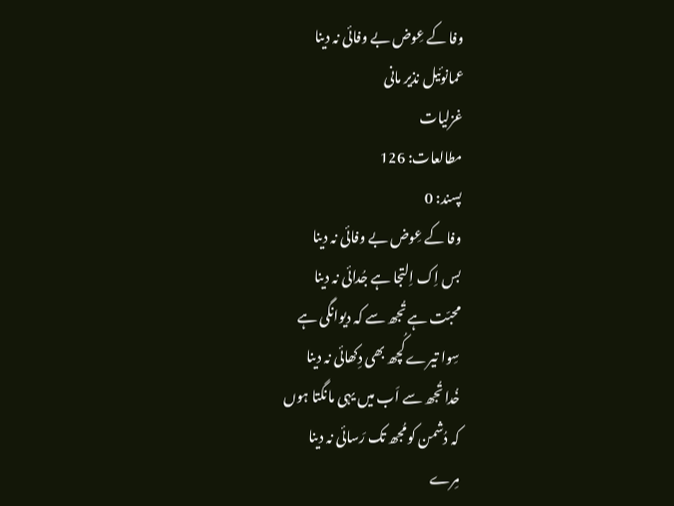وفا کے عِوض بے وفائی نہ دینا
عمانوئیل نذیر مانی
غزلیات
مطالعات: 126
پسند: 0
وفا کے عِوض بے وفائی نہ دینا
بس اِک اِلتجا ہے جُدائی نہ دینا
محبّت ہے تُجھ سے کہ دیوانگی ہے
سِوا تیرے کُچھ بھی دِکھائی نہ دینا
خُدا تُجھ سے اَب میں یہی مانگتا ہوں
کہ دُشمن کو مُجھ تک رَسائی نہ دینا
مِرے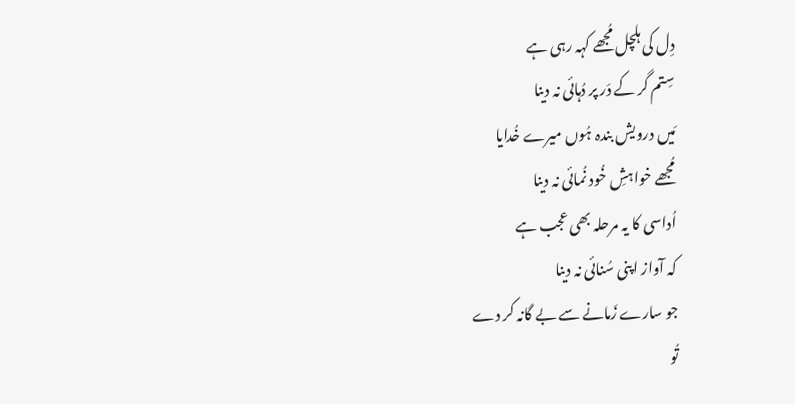دِل کی ہلچل مُجھے کہہ رہی ہے
سِتم گر کے دَر پر دُہائی نہ دینا
مَیں درویش بندہ ہُوں میرے خُدایا
مُجھے خواہشِ خُود نُمائی نہ دینا
اُداسی کا یہ مرحلہ بھی عجب ہے
کہ آواز اپنی سُنائی نہ دینا
جو سارے زَمانے سے بے گانہ کر دے
تُو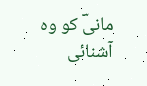مانیؔ کو وہ آشنائی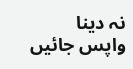نہ دینا
واپس جائیں